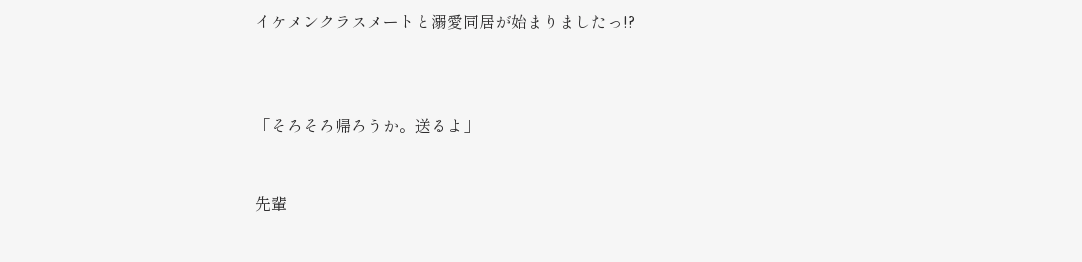イケメンクラスメートと溺愛同居が始まりましたっ!?



「そろそろ帰ろうか。送るよ」


先輩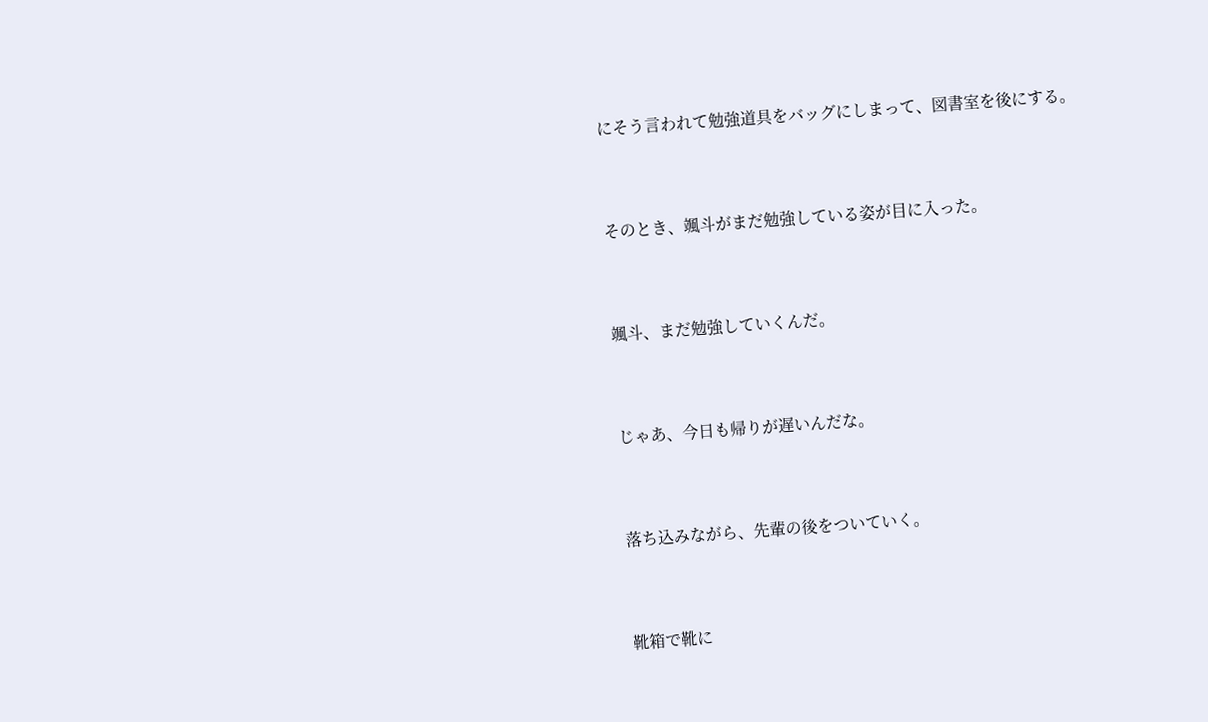にそう言われて勉強道具をバッグにしまって、図書室を後にする。


そのとき、颯斗がまだ勉強している姿が目に入った。


颯斗、まだ勉強していくんだ。


じゃあ、今日も帰りが遅いんだな。


落ち込みながら、先輩の後をついていく。


靴箱で靴に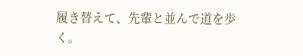履き替えて、先輩と並んで道を歩く。